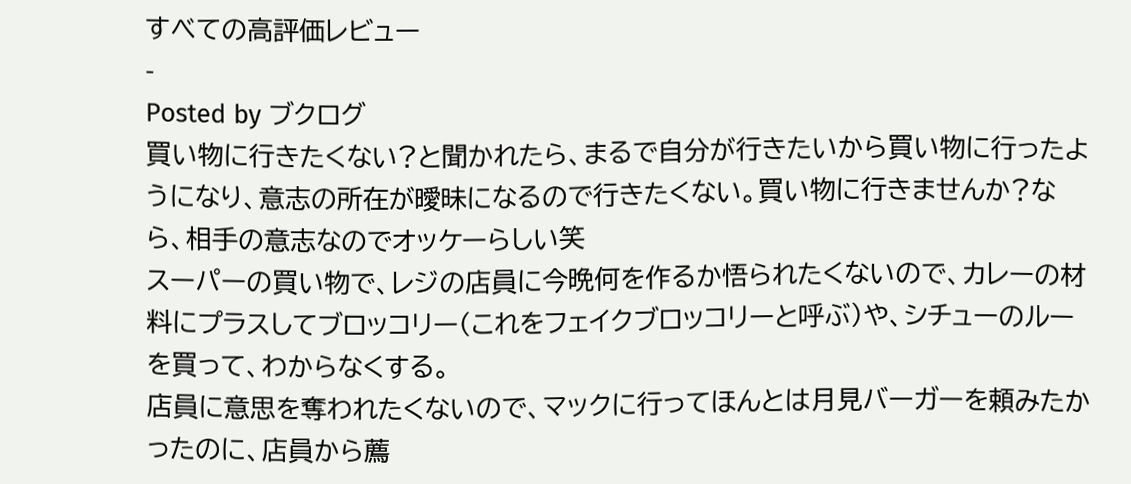すべての高評価レビュー
-
Posted by ブクログ
買い物に行きたくない?と聞かれたら、まるで自分が行きたいから買い物に行ったようになり、意志の所在が曖昧になるので行きたくない。買い物に行きませんか?なら、相手の意志なのでオッケーらしい笑
スーパーの買い物で、レジの店員に今晩何を作るか悟られたくないので、カレーの材料にプラスしてブロッコリー(これをフェイクブロッコリーと呼ぶ)や、シチューのルーを買って、わからなくする。
店員に意思を奪われたくないので、マックに行ってほんとは月見バーガーを頼みたかったのに、店員から薦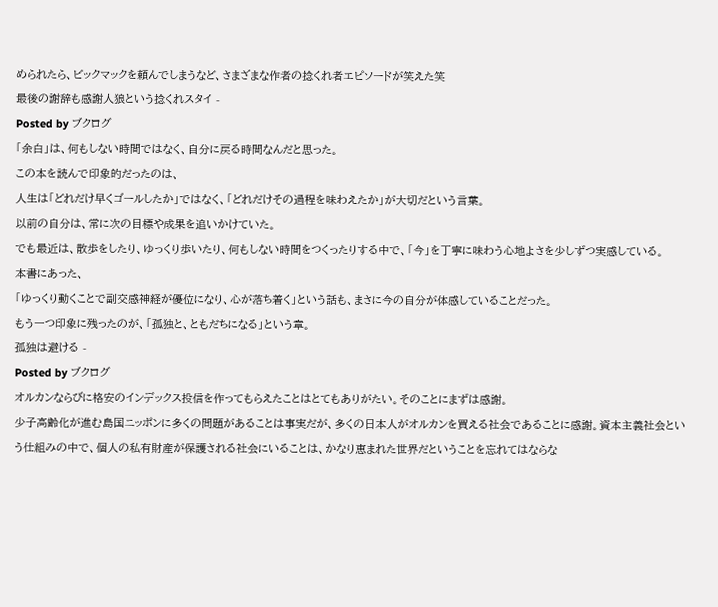められたら、ビックマックを頼んでしまうなど、さまざまな作者の捻くれ者エピソードが笑えた笑
最後の謝辞も感謝人狼という捻くれスタイ -
Posted by ブクログ
「余白」は、何もしない時間ではなく、自分に戻る時間なんだと思った。
この本を読んで印象的だったのは、
人生は「どれだけ早くゴールしたか」ではなく、「どれだけその過程を味わえたか」が大切だという言葉。
以前の自分は、常に次の目標や成果を追いかけていた。
でも最近は、散歩をしたり、ゆっくり歩いたり、何もしない時間をつくったりする中で、「今」を丁寧に味わう心地よさを少しずつ実感している。
本書にあった、
「ゆっくり動くことで副交感神経が優位になり、心が落ち着く」という話も、まさに今の自分が体感していることだった。
もう一つ印象に残ったのが、「孤独と、ともだちになる」という章。
孤独は避ける -
Posted by ブクログ
オルカンならびに格安のインデックス投信を作ってもらえたことはとてもありがたい。そのことにまずは感謝。
少子高齢化が進む島国ニッポンに多くの問題があることは事実だが、多くの日本人がオルカンを買える社会であることに感謝。資本主義社会という仕組みの中で、個人の私有財産が保護される社会にいることは、かなり恵まれた世界だということを忘れてはならな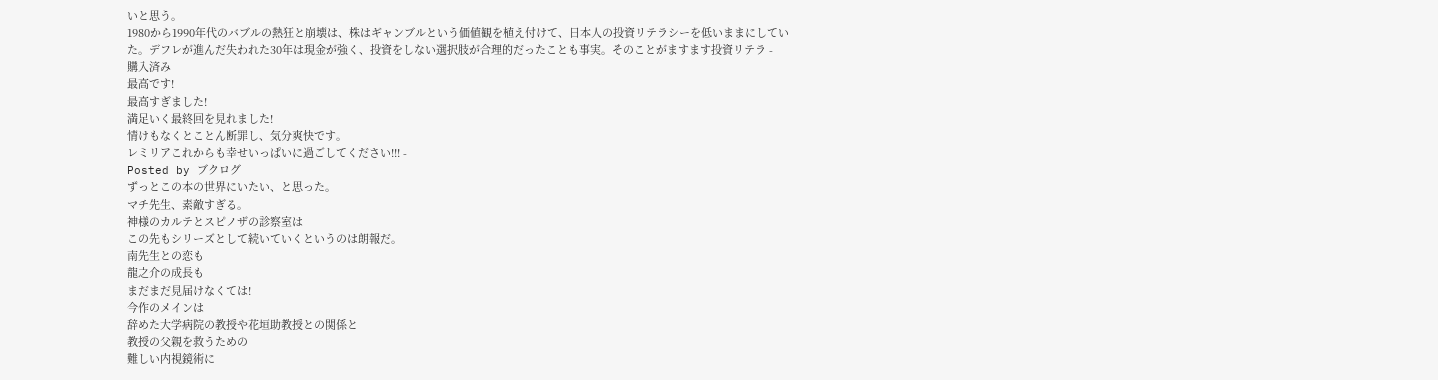いと思う。
1980から1990年代のバブルの熱狂と崩壊は、株はギャンブルという価値観を植え付けて、日本人の投資リテラシーを低いままにしていた。デフレが進んだ失われた30年は現金が強く、投資をしない選択肢が合理的だったことも事実。そのことがますます投資リテラ -
購入済み
最高です!
最高すぎました!
満足いく最終回を見れました!
情けもなくとことん断罪し、気分爽快です。
レミリアこれからも幸せいっぱいに過ごしてください!!! -
Posted by ブクログ
ずっとこの本の世界にいたい、と思った。
マチ先生、素敵すぎる。
神様のカルテとスピノザの診察室は
この先もシリーズとして続いていくというのは朗報だ。
南先生との恋も
龍之介の成長も
まだまだ見届けなくては!
今作のメインは
辞めた大学病院の教授や花垣助教授との関係と
教授の父親を救うための
難しい内視鏡術に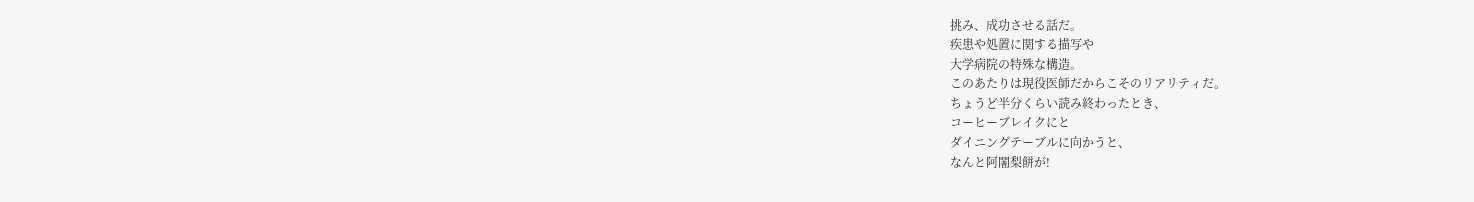挑み、成功させる話だ。
疾患や処置に関する描写や
大学病院の特殊な構造。
このあたりは現役医師だからこそのリアリティだ。
ちょうど半分くらい読み終わったとき、
コーヒーブレイクにと
ダイニングテーブルに向かうと、
なんと阿闍梨餅が!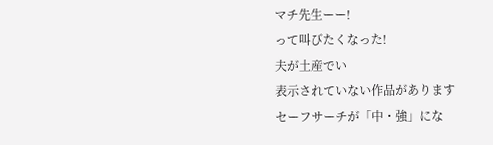マチ先生ーー!
って叫びたくなった!
夫が土産でい
表示されていない作品があります
セーフサーチが「中・強」にな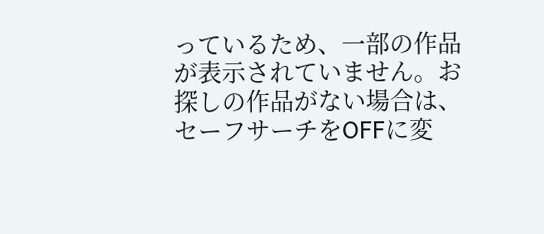っているため、一部の作品が表示されていません。お探しの作品がない場合は、セーフサーチをOFFに変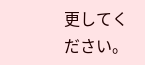更してください。